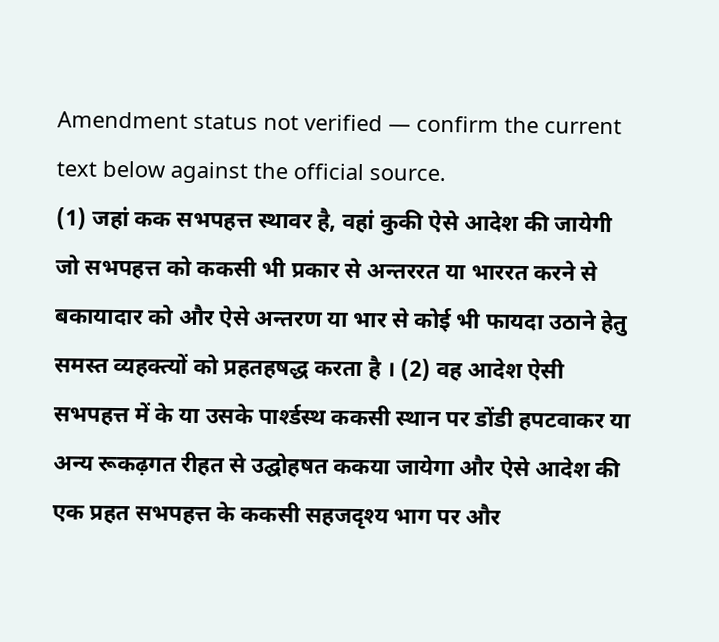Amendment status not verified — confirm the current text below against the official source.
(1) जहां कक सभपहत्त स्थावर है, वहां कुकी ऐसे आदेश की जायेगी जो सभपहत्त को ककसी भी प्रकार से अन्तररत या भाररत करने से बकायादार को और ऐसे अन्तरण या भार से कोई भी फायदा उठाने हेतु समस्त व्यहक्त्यों को प्रहतहषद्ध करता है । (2) वह आदेश ऐसी सभपहत्त में के या उसके पार्श्डस्थ ककसी स्थान पर डोंडी हपटवाकर या अन्य रूकढ़गत रीहत से उद्घोहषत ककया जायेगा और ऐसे आदेश की एक प्रहत सभपहत्त के ककसी सहजदृश्य भाग पर और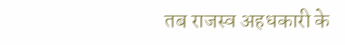तब राजस्व अहधकारी के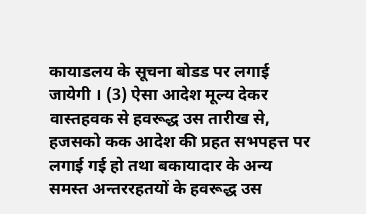कायाडलय के सूचना बोडड पर लगाई जायेगी । (3) ऐसा आदेश मूल्य देकर वास्तहवक से हवरूद्ध उस तारीख से, हजसको कक आदेश की प्रहत सभपहत्त पर लगाई गई हो तथा बकायादार के अन्य समस्त अन्तररहतयों के हवरूद्ध उस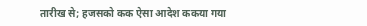तारीख से; हजसको कक ऐसा आदेश ककया गया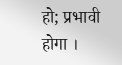हो; प्रभावी होगा ।